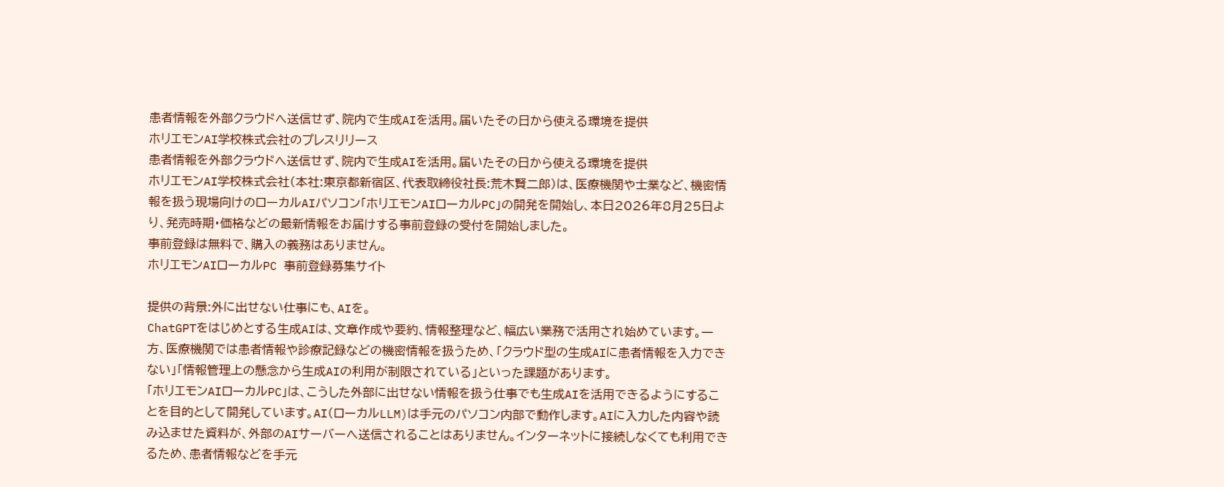患者情報を外部クラウドへ送信せず、院内で生成AIを活用。届いたその日から使える環境を提供
ホリエモンAI学校株式会社のプレスリリース
患者情報を外部クラウドへ送信せず、院内で生成AIを活用。届いたその日から使える環境を提供
ホリエモンAI学校株式会社(本社:東京都新宿区、代表取締役社長:荒木賢二郎)は、医療機関や士業など、機密情報を扱う現場向けのローカルAIパソコン「ホリエモンAIローカルPC」の開発を開始し、本日2026年8月25日より、発売時期・価格などの最新情報をお届けする事前登録の受付を開始しました。
事前登録は無料で、購入の義務はありません。
ホリエモンAIローカルPC 事前登録募集サイト

提供の背景:外に出せない仕事にも、AIを。
ChatGPTをはじめとする生成AIは、文章作成や要約、情報整理など、幅広い業務で活用され始めています。一方、医療機関では患者情報や診療記録などの機密情報を扱うため、「クラウド型の生成AIに患者情報を入力できない」「情報管理上の懸念から生成AIの利用が制限されている」といった課題があります。
「ホリエモンAIローカルPC」は、こうした外部に出せない情報を扱う仕事でも生成AIを活用できるようにすることを目的として開発しています。AI(ローカルLLM)は手元のパソコン内部で動作します。AIに入力した内容や読み込ませた資料が、外部のAIサーバーへ送信されることはありません。インターネットに接続しなくても利用できるため、患者情報などを手元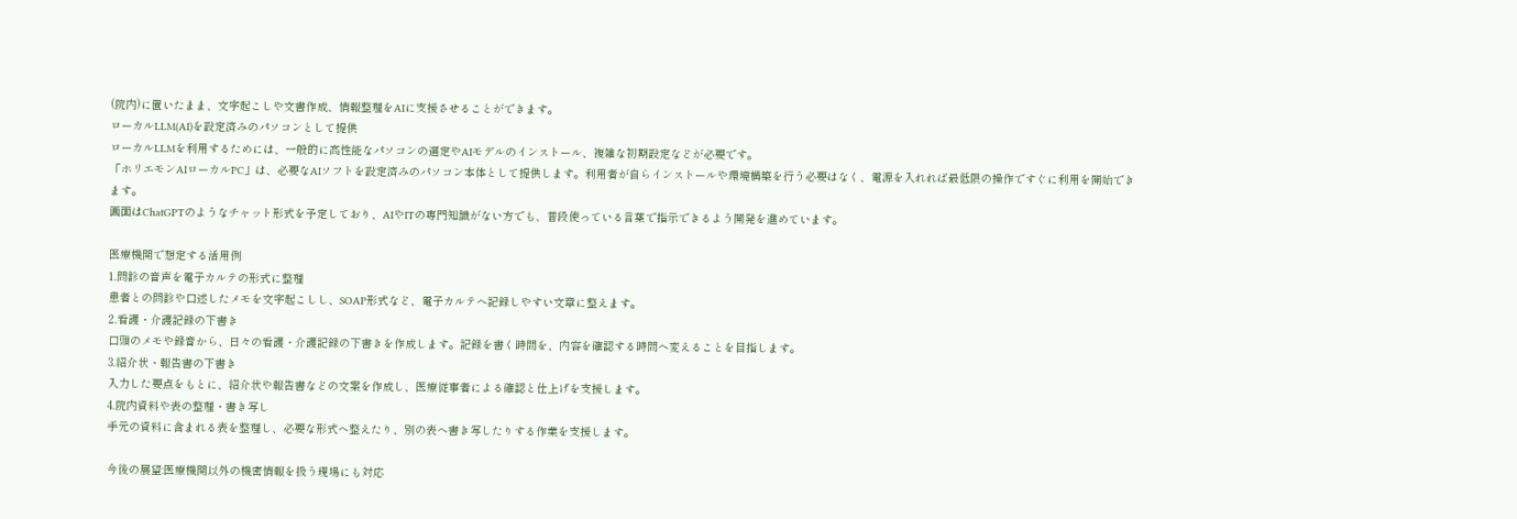(院内)に置いたまま、文字起こしや文書作成、情報整理をAIに支援させることができます。
ローカルLLM(AI)を設定済みのパソコンとして提供
ローカルLLMを利用するためには、一般的に高性能なパソコンの選定やAIモデルのインストール、複雑な初期設定などが必要です。
「ホリエモンAIローカルPC」は、必要なAIソフトを設定済みのパソコン本体として提供します。利用者が自らインストールや環境構築を行う必要はなく、電源を入れれば最低限の操作ですぐに利用を開始できます。
画面はChatGPTのようなチャット形式を予定しており、AIやITの専門知識がない方でも、普段使っている言葉で指示できるよう開発を進めています。

医療機関で想定する活用例
1.問診の音声を電子カルテの形式に整理
患者との問診や口述したメモを文字起こしし、SOAP形式など、電子カルテへ記録しやすい文章に整えます。
2.看護・介護記録の下書き
口頭のメモや録音から、日々の看護・介護記録の下書きを作成します。記録を書く時間を、内容を確認する時間へ変えることを目指します。
3.紹介状・報告書の下書き
入力した要点をもとに、紹介状や報告書などの文案を作成し、医療従事者による確認と仕上げを支援します。
4.院内資料や表の整理・書き写し
手元の資料に含まれる表を整理し、必要な形式へ整えたり、別の表へ書き写したりする作業を支援します。

今後の展望:医療機関以外の機密情報を扱う現場にも対応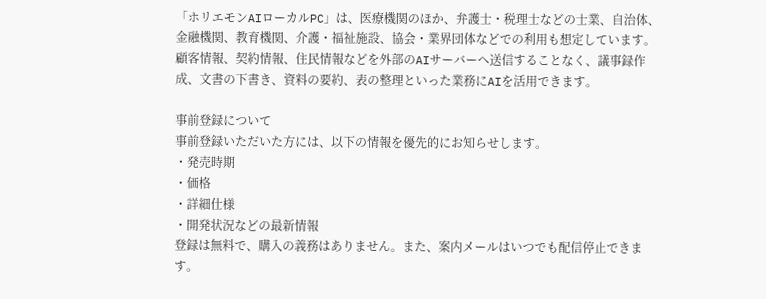「ホリエモンAIローカルPC」は、医療機関のほか、弁護士・税理士などの士業、自治体、金融機関、教育機関、介護・福祉施設、協会・業界団体などでの利用も想定しています。
顧客情報、契約情報、住民情報などを外部のAIサーバーへ送信することなく、議事録作成、文書の下書き、資料の要約、表の整理といった業務にAIを活用できます。

事前登録について
事前登録いただいた方には、以下の情報を優先的にお知らせします。
・発売時期
・価格
・詳細仕様
・開発状況などの最新情報
登録は無料で、購入の義務はありません。また、案内メールはいつでも配信停止できます。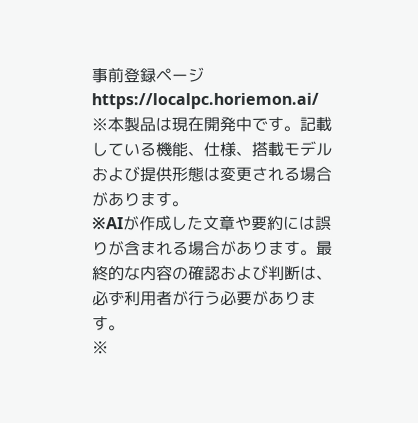事前登録ページ
https://localpc.horiemon.ai/
※本製品は現在開発中です。記載している機能、仕様、搭載モデルおよび提供形態は変更される場合があります。
※AIが作成した文章や要約には誤りが含まれる場合があります。最終的な内容の確認および判断は、必ず利用者が行う必要があります。
※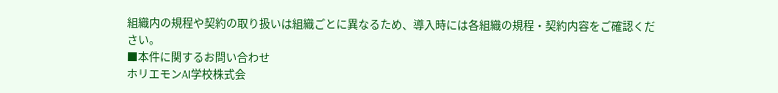組織内の規程や契約の取り扱いは組織ごとに異なるため、導入時には各組織の規程・契約内容をご確認ください。
■本件に関するお問い合わせ
ホリエモンAI学校株式会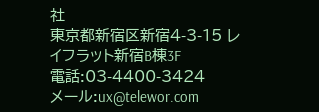社
東京都新宿区新宿4-3-15 レイフラット新宿B棟3F
電話:03-4400-3424
メール:ux@telewor.com